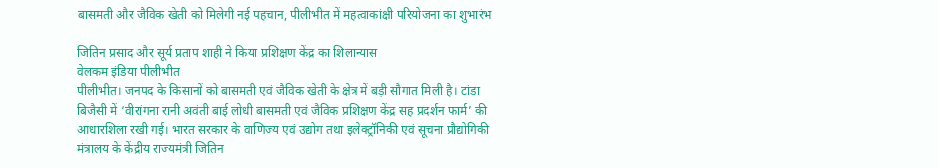बासमती और जैविक खेती को मिलेगी नई पहचान, पीलीभीत में महत्वाकांक्षी परियोजना का शुभारंभ

जितिन प्रसाद और सूर्य प्रताप शाही ने किया प्रशिक्षण केंद्र का शिलान्यास
वेलकम इंडिया पीलीभीत
पीलीभीत। जनपद के किसानों को बासमती एवं जैविक खेती के क्षेत्र में बड़ी सौगात मिली है। टांडा बिजैसी में ‘वीरांगना रानी अवंती बाई लोधी बासमती एवं जैविक प्रशिक्षण केंद्र सह प्रदर्शन फार्म’ की आधारशिला रखी गई। भारत सरकार के वाणिज्य एवं उद्योग तथा इलेक्ट्रॉनिकी एवं सूचना प्रौद्योगिकी मंत्रालय के केंद्रीय राज्यमंत्री जितिन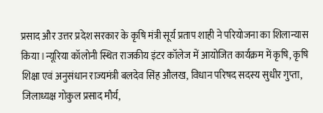प्रसाद और उत्तर प्रदेश सरकार के कृषि मंत्री सूर्य प्रताप शाही ने परियोजना का शिलान्यास किया।न्यूरिया कॉलोनी स्थित राजकीय इंटर कॉलेज में आयोजित कार्यक्रम में कृषि, कृषि शिक्षा एवं अनुसंधान राज्यमंत्री बलदेव सिंह औलख, विधान परिषद सदस्य सुधीर गुप्ता, जिलाध्यक्ष गोकुल प्रसाद मौर्य,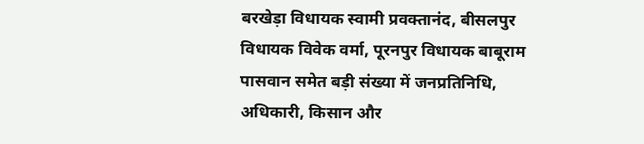बरखेड़ा विधायक स्वामी प्रवक्तानंद, बीसलपुर विधायक विवेक वर्मा, पूरनपुर विधायक बाबूराम पासवान समेत बड़ी संख्या में जनप्रतिनिधि, अधिकारी, किसान और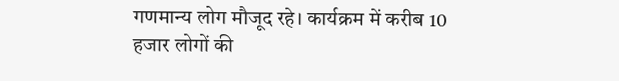गणमान्य लोग मौजूद रहे। कार्यक्रम में करीब 10 हजार लोगों की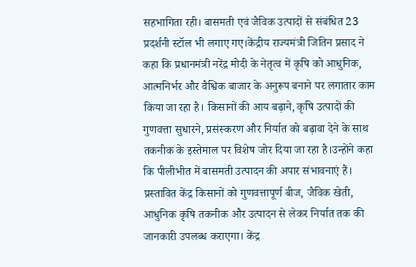सहभागिता रही। बासमती एवं जैविक उत्पादों से संबंधित 23 प्रदर्शनी स्टॉल भी लगाए गए।केंद्रीय राज्यमंत्री जितिन प्रसाद ने कहा कि प्रधानमंत्री नरेंद्र मोदी के नेतृत्व में कृषि को आधुनिक, आत्मनिर्भर और वैश्विक बाजार के अनुरूप बनाने पर लगातार काम किया जा रहा है। किसानों की आय बढ़ाने, कृषि उत्पादों की गुणवत्ता सुधारने, प्रसंस्करण और निर्यात को बढ़ावा देने के साथ तकनीक के इस्तेमाल पर विशेष जोर दिया जा रहा है।उन्होंने कहा कि पीलीभीत में बासमती उत्पादन की अपार संभावनाएं हैं। प्रस्तावित केंद्र किसानों को गुणवत्तापूर्ण बीज, जैविक खेती, आधुनिक कृषि तकनीक और उत्पादन से लेकर निर्यात तक की जानकारी उपलब्ध कराएगा। केंद्र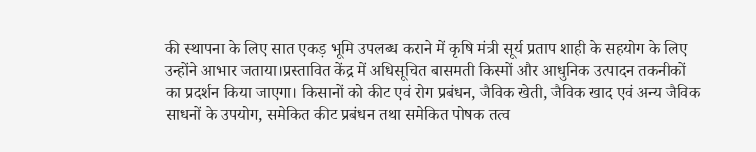की स्थापना के लिए सात एकड़ भूमि उपलब्ध कराने में कृषि मंत्री सूर्य प्रताप शाही के सहयोग के लिए उन्होंने आभार जताया।प्रस्तावित केंद्र में अधिसूचित बासमती किस्मों और आधुनिक उत्पादन तकनीकों का प्रदर्शन किया जाएगा। किसानों को कीट एवं रोग प्रबंधन, जैविक खेती, जैविक खाद एवं अन्य जैविक साधनों के उपयोग, समेकित कीट प्रबंधन तथा समेकित पोषक तत्व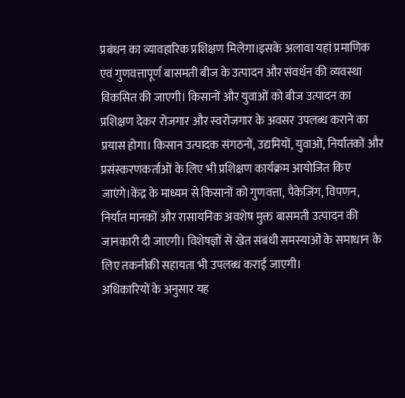प्रबंधन का व्यावहारिक प्रशिक्षण मिलेगा।इसके अलावा यहां प्रमाणिक एवं गुणवत्तापूर्ण बासमती बीज के उत्पादन और संवर्धन की व्यवस्था विकसित की जाएगी। किसानों और युवाओं को बीज उत्पादन का प्रशिक्षण देकर रोजगार और स्वरोजगार के अवसर उपलब्ध कराने का प्रयास होगा। किसान उत्पादक संगठनों, उद्यमियों, युवाओं, निर्यातकों और प्रसंस्करणकर्ताओं के लिए भी प्रशिक्षण कार्यक्रम आयोजित किए जाएंगे।केंद्र के माध्यम से किसानों को गुणवत्ता, पैकेजिंग, विपणन, निर्यात मानकों और रासायनिक अवशेष मुक्त बासमती उत्पादन की जानकारी दी जाएगी। विशेषज्ञों से खेत संबंधी समस्याओं के समाधान के लिए तकनीकी सहायता भी उपलब्ध कराई जाएगी।
अधिकारियों के अनुसार यह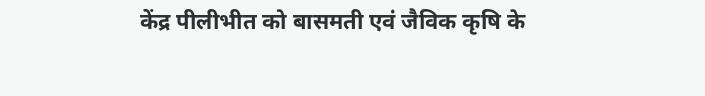केंद्र पीलीभीत को बासमती एवं जैविक कृषि के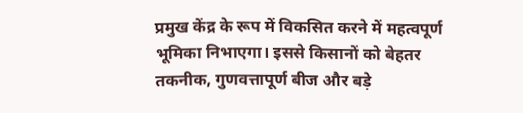प्रमुख केंद्र के रूप में विकसित करने में महत्वपूर्ण भूमिका निभाएगा। इससे किसानों को बेहतर तकनीक, गुणवत्तापूर्ण बीज और बड़े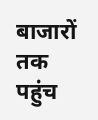बाजारों तक पहुंच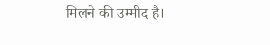मिलने की उम्मीद है।